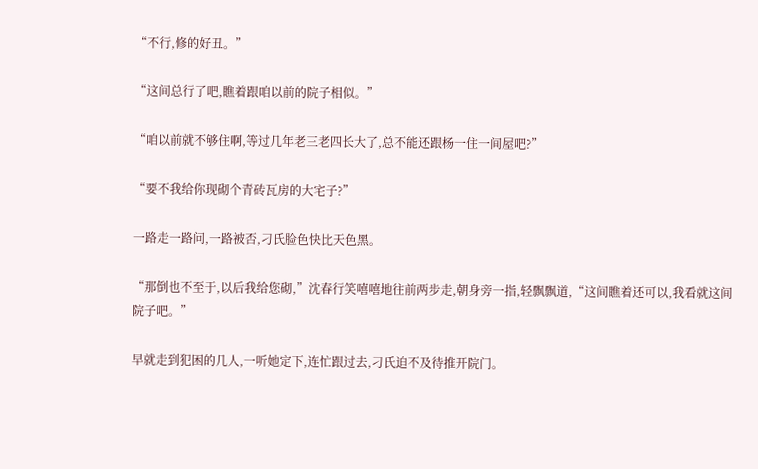“不行,修的好丑。”

“这间总行了吧,瞧着跟咱以前的院子相似。”

“咱以前就不够住啊,等过几年老三老四长大了,总不能还跟杨一住一间屋吧?”

“要不我给你现砌个青砖瓦房的大宅子?”

一路走一路问,一路被否,刁氏脸色快比天色黑。

“那倒也不至于,以后我给您砌,”沈春行笑嘻嘻地往前两步走,朝身旁一指,轻飘飘道,“这间瞧着还可以,我看就这间院子吧。”

早就走到犯困的几人,一听她定下,连忙跟过去,刁氏迫不及待推开院门。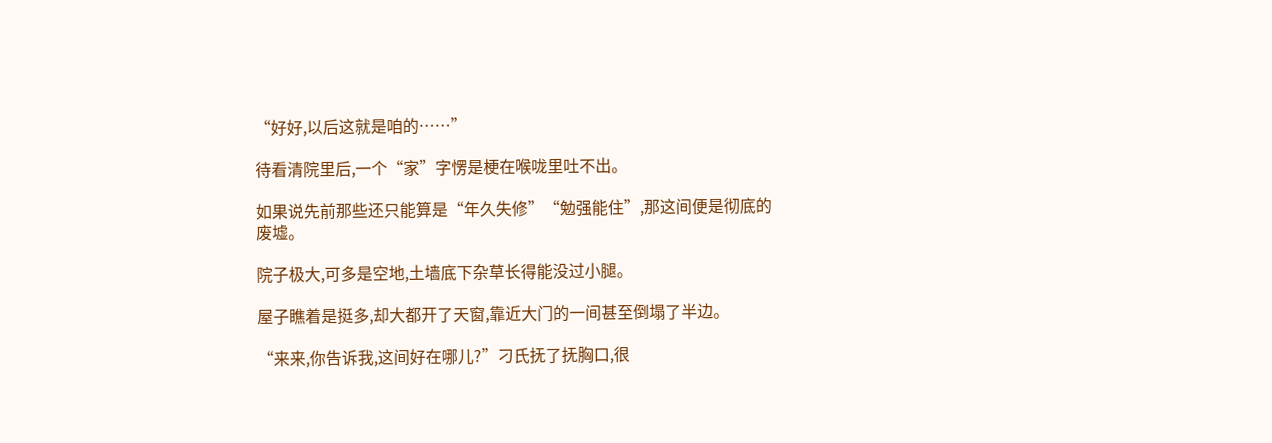“好好,以后这就是咱的……”

待看清院里后,一个“家”字愣是梗在喉咙里吐不出。

如果说先前那些还只能算是“年久失修”“勉强能住”,那这间便是彻底的废墟。

院子极大,可多是空地,土墙底下杂草长得能没过小腿。

屋子瞧着是挺多,却大都开了天窗,靠近大门的一间甚至倒塌了半边。

“来来,你告诉我,这间好在哪儿?”刁氏抚了抚胸口,很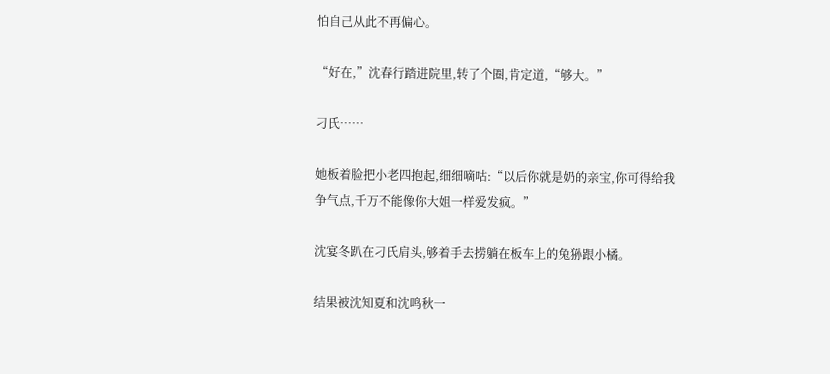怕自己从此不再偏心。

“好在,”沈春行踏进院里,转了个圈,肯定道,“够大。”

刁氏……

她板着脸把小老四抱起,细细嘀咕:“以后你就是奶的亲宝,你可得给我争气点,千万不能像你大姐一样爱发疯。”

沈宴冬趴在刁氏肩头,够着手去捞躺在板车上的兔狲跟小橘。

结果被沈知夏和沈鸣秋一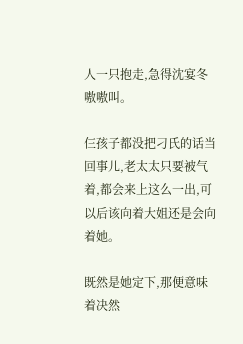人一只抱走,急得沈宴冬嗷嗷叫。

仨孩子都没把刁氏的话当回事儿,老太太只要被气着,都会来上这么一出,可以后该向着大姐还是会向着她。

既然是她定下,那便意味着决然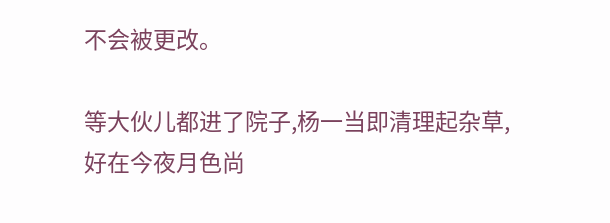不会被更改。

等大伙儿都进了院子,杨一当即清理起杂草,好在今夜月色尚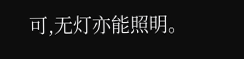可,无灯亦能照明。